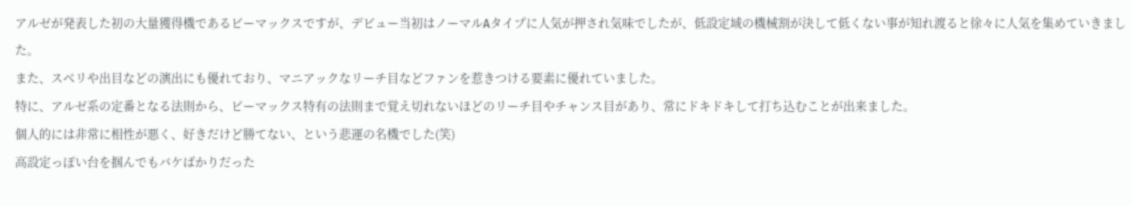アルゼが発表した初の大量獲得機であるビーマックスですが、デビュー当初はノーマルAタイプに人気が押され気味でしたが、低設定域の機械割が決して低くない事が知れ渡ると徐々に人気を集めていきました。
また、スベリや出目などの演出にも優れており、マニアックなリーチ目などファンを惹きつける要素に優れていました。
特に、アルゼ系の定番となる法則から、ビーマックス特有の法則まで覚え切れないほどのリーチ目やチャンス目があり、常にドキドキして打ち込むことが出来ました。
個人的には非常に相性が悪く、好きだけど勝てない、という悲運の名機でした(笑)
高設定っぽい台を掴んでもバケばかりだった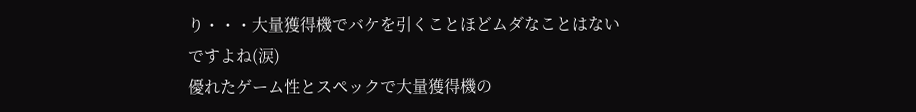り・・・大量獲得機でバケを引くことほどムダなことはないですよね(涙)
優れたゲーム性とスペックで大量獲得機の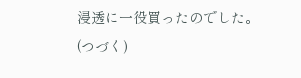浸透に一役買ったのでした。
(つづく)